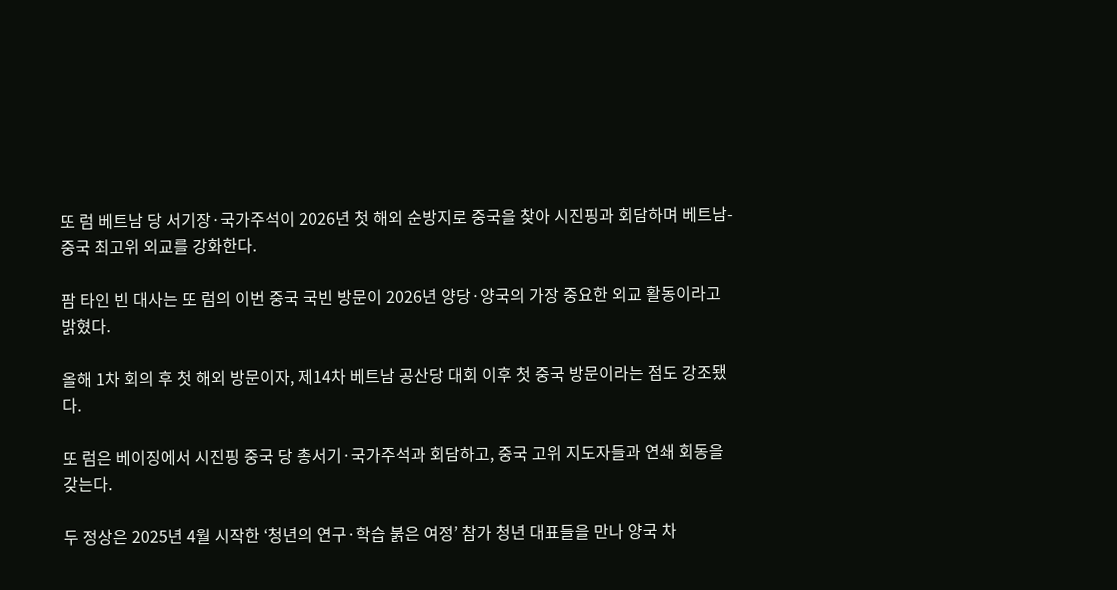또 럼 베트남 당 서기장·국가주석이 2026년 첫 해외 순방지로 중국을 찾아 시진핑과 회담하며 베트남-중국 최고위 외교를 강화한다.

팜 타인 빈 대사는 또 럼의 이번 중국 국빈 방문이 2026년 양당·양국의 가장 중요한 외교 활동이라고 밝혔다.

올해 1차 회의 후 첫 해외 방문이자, 제14차 베트남 공산당 대회 이후 첫 중국 방문이라는 점도 강조됐다.

또 럼은 베이징에서 시진핑 중국 당 총서기·국가주석과 회담하고, 중국 고위 지도자들과 연쇄 회동을 갖는다.

두 정상은 2025년 4월 시작한 ‘청년의 연구·학습 붉은 여정’ 참가 청년 대표들을 만나 양국 차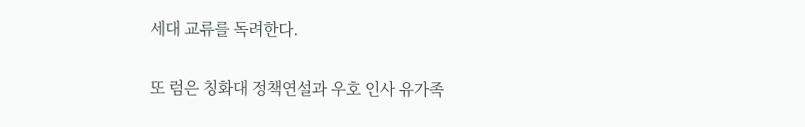세대 교류를 독려한다.

또 럼은 칭화대 정책연설과 우호 인사 유가족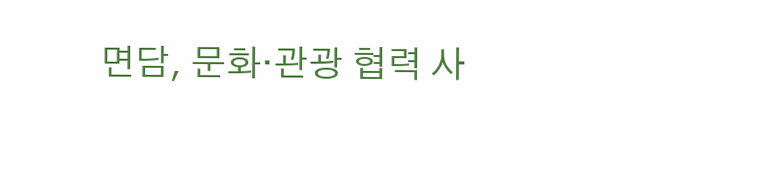면담, 문화·관광 협력 사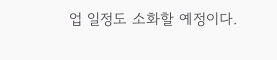업 일정도 소화할 예정이다.